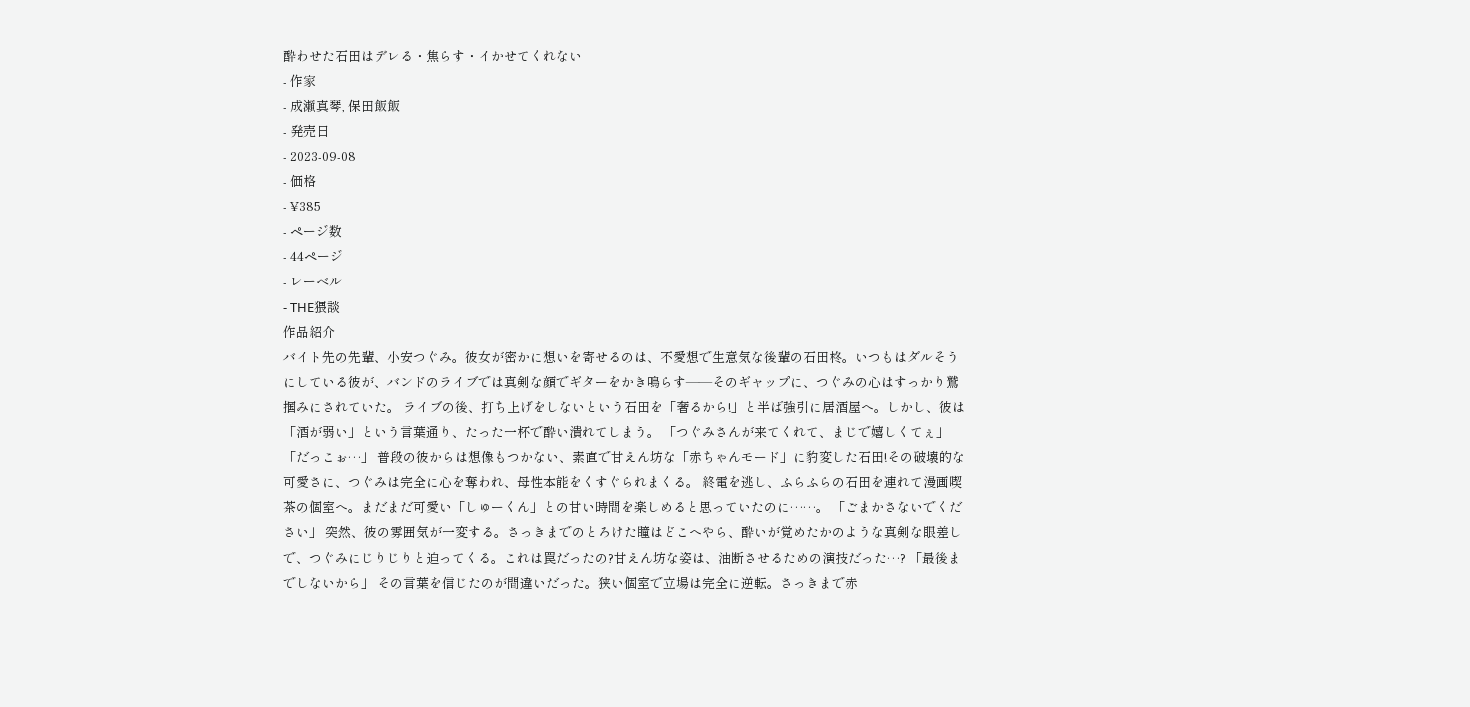酔わせた石田はデレる・焦らす・イかせてくれない
- 作家
- 成瀬真琴, 保田飯飯
- 発売日
- 2023-09-08
- 価格
- ¥385
- ページ数
- 44ページ
- レーベル
- THE猥談
作品紹介
バイト先の先輩、小安つぐみ。彼女が密かに想いを寄せるのは、不愛想で生意気な後輩の石田柊。いつもはダルそうにしている彼が、バンドのライブでは真剣な顔でギターをかき鳴らす――そのギャップに、つぐみの心はすっかり鷲掴みにされていた。 ライブの後、打ち上げをしないという石田を「奢るから!」と半ば強引に居酒屋へ。しかし、彼は「酒が弱い」という言葉通り、たった一杯で酔い潰れてしまう。 「つぐみさんが来てくれて、まじで嬉しくてぇ」「だっこぉ…」 普段の彼からは想像もつかない、素直で甘えん坊な「赤ちゃんモード」に豹変した石田!その破壊的な可愛さに、つぐみは完全に心を奪われ、母性本能をくすぐられまくる。 終電を逃し、ふらふらの石田を連れて漫画喫茶の個室へ。まだまだ可愛い「しゅーくん」との甘い時間を楽しめると思っていたのに……。 「ごまかさないでください」 突然、彼の雰囲気が一変する。さっきまでのとろけた瞳はどこへやら、酔いが覚めたかのような真剣な眼差しで、つぐみにじりじりと迫ってくる。これは罠だったの?甘えん坊な姿は、油断させるための演技だった…? 「最後までしないから」 その言葉を信じたのが間違いだった。狭い個室で立場は完全に逆転。さっきまで赤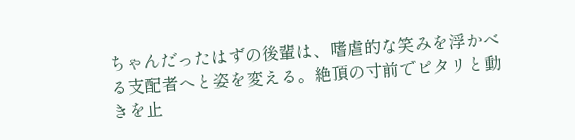ちゃんだったはずの後輩は、嗜虐的な笑みを浮かべる支配者へと姿を変える。絶頂の寸前でピタリと動きを止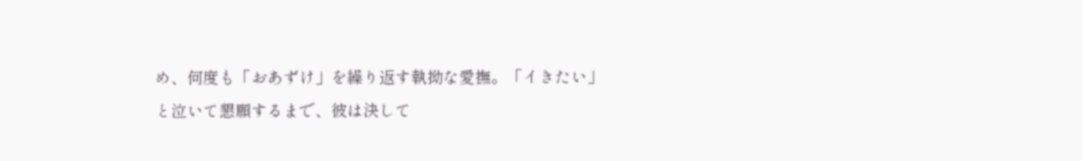め、何度も「おあずけ」を繰り返す執拗な愛撫。「イきたい」と泣いて懇願するまで、彼は決して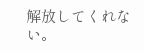解放してくれない。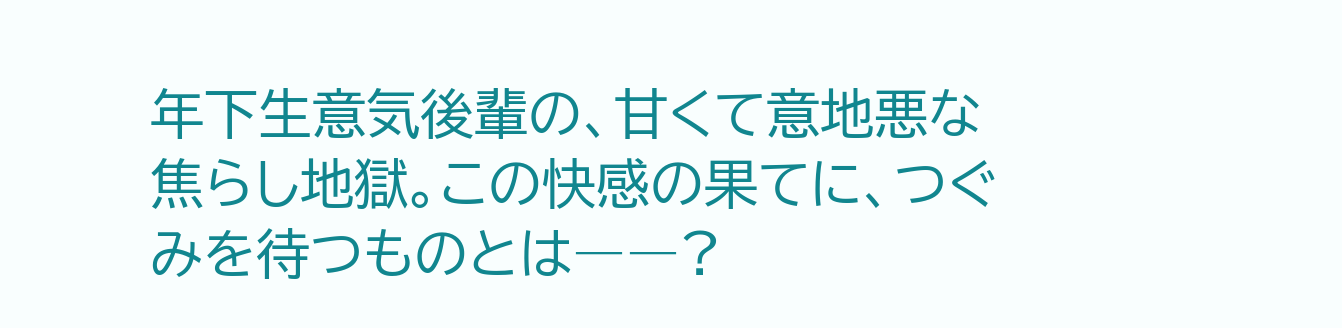年下生意気後輩の、甘くて意地悪な焦らし地獄。この快感の果てに、つぐみを待つものとは――?